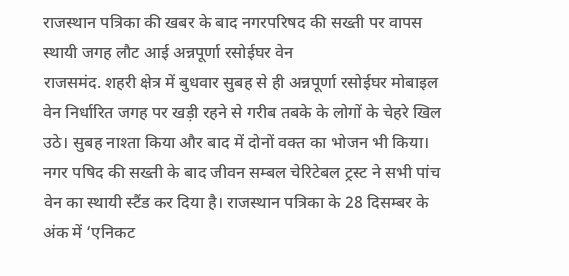राजस्थान पत्रिका की खबर के बाद नगरपरिषद की सख्ती पर वापस स्थायी जगह लौट आई अन्नपूर्णा रसोईघर वेन
राजसमंद. शहरी क्षेत्र में बुधवार सुबह से ही अन्नपूर्णा रसोईघर मोबाइल वेन निर्धारित जगह पर खड़ी रहने से गरीब तबके के लोगों के चेहरे खिल उठे। सुबह नाश्ता किया और बाद में दोनों वक्त का भोजन भी किया। नगर पषिद की सख्ती के बाद जीवन सम्बल चेरिटेबल ट्रस्ट ने सभी पांच वेन का स्थायी स्टैंड कर दिया है। राजस्थान पत्रिका के 28 दिसम्बर के अंक में ‘एनिकट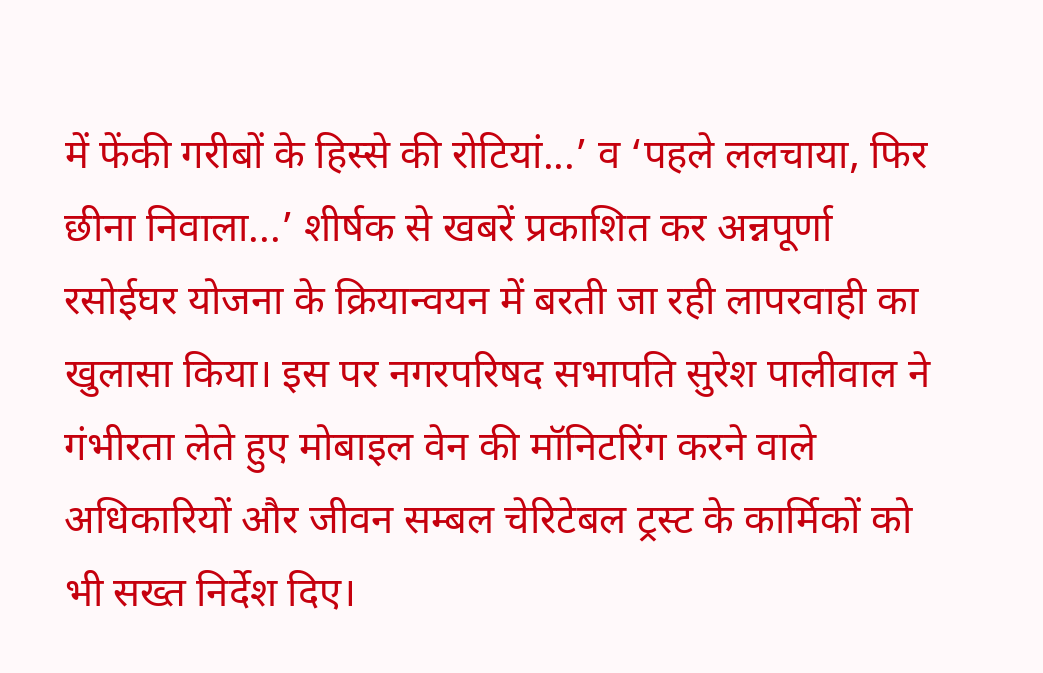में फेंकी गरीबों के हिस्से की रोटियां...’ व ‘पहले ललचाया, फिर छीना निवाला...’ शीर्षक से खबरें प्रकाशित कर अन्नपूर्णा रसोईघर योजना के क्रियान्वयन में बरती जा रही लापरवाही का खुलासा किया। इस पर नगरपरिषद सभापति सुरेश पालीवाल ने गंभीरता लेते हुए मोबाइल वेन की मॉनिटरिंग करने वाले अधिकारियों और जीवन सम्बल चेरिटेबल ट्रस्ट के कार्मिकों को भी सख्त निर्देश दिए।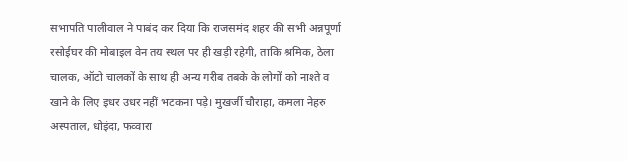सभापति पालीवाल ने पाबंद कर दिया कि राजसमंद शहर की सभी अन्नपूर्णा रसोईघर की मोबाइल वेन तय स्थल पर ही खड़ी रहेगी, ताकि श्रमिक, ठेला चालक, ऑटो चालकों के साथ ही अन्य गरीब तबके के लोगों को नाश्ते व खाने के लिए इधर उधर नहीं भटकना पड़े। मुखर्जी चौराहा, कमला नेहरु अस्पताल, धोइंदा, फव्वारा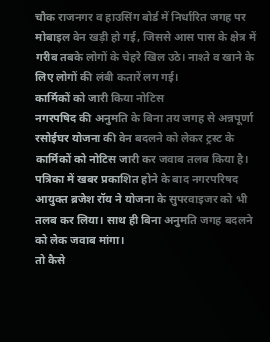चौक राजनगर व हाउसिंग बोर्ड में निर्धारित जगह पर मोबाइल वेन खड़ी हो गई, जिससे आस पास के क्षेत्र में गरीब तबके लोगों के चेहरे खिल उठे। नाश्ते व खाने के लिए लोगों की लंबी कतारें लग गई।
कार्मिकों को जारी किया नोटिस
नगरपषिद की अनुमति के बिना तय जगह से अन्नपूर्णा रसोईघर योजना की वेन बदलने को लेकर ट्रस्ट के कार्मिकों को नोटिस जारी कर जवाब तलब किया है। पत्रिका में खबर प्रकाशित होने के बाद नगरपरिषद आयुक्त ब्रजेश रॉय ने योजना के सुपरवाइजर को भी तलब कर लिया। साथ ही बिना अनुमति जगह बदलने को लेक जवाब मांगा।
तो कैसे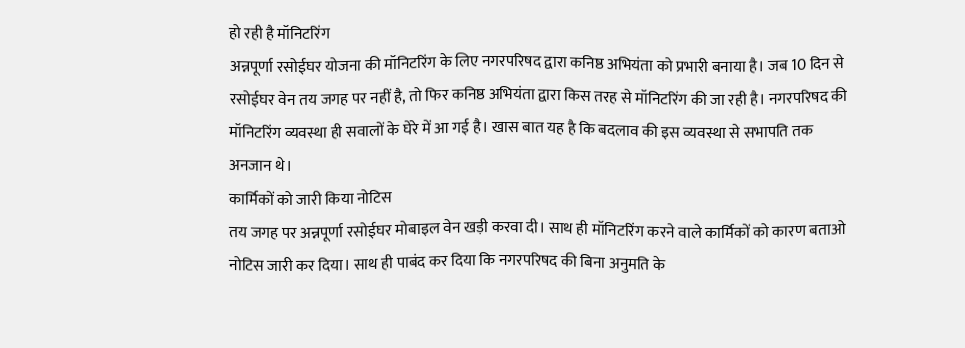हो रही है मॉनिटरिंग
अन्नपूर्णा रसोईघर योजना की मॉनिटरिंग के लिए नगरपरिषद द्वारा कनिष्ठ अभियंता को प्रभारी बनाया है। जब 10 दिन से रसोईघर वेन तय जगह पर नहीं है, तो फिर कनिष्ठ अभियंता द्वारा किस तरह से मॉनिटरिंग की जा रही है। नगरपरिषद की मॉनिटरिंग व्यवस्था ही सवालों के घेरे में आ गई है। खास बात यह है कि बदलाव की इस व्यवस्था से सभापति तक अनजान थे।
कार्मिकों को जारी किया नोटिस
तय जगह पर अन्नपूर्णा रसोईघर मोबाइल वेन खड़ी करवा दी। साथ ही मॉनिटरिंग करने वाले कार्मिकों को कारण बताओ नोटिस जारी कर दिया। साथ ही पाबंद कर दिया कि नगरपरिषद की बिना अनुमति के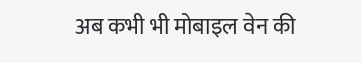अब कभी भी मोबाइल वेन की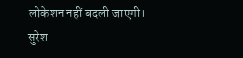लोकेशन नहीं बदली जाएगी।
सुरेश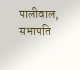पालीवाल, सभापति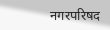नगरपरिषद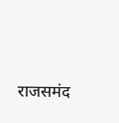राजसमंद